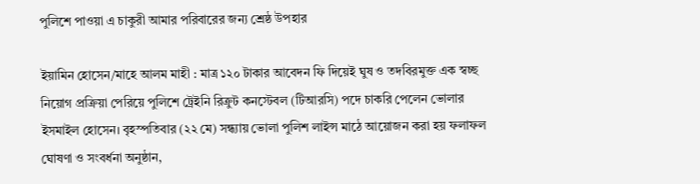পুলিশে পাওয়া এ চাকুরী আমার পরিবারের জন্য শ্রেষ্ঠ উপহার

ইয়ামিন হোসেন/মাহে আলম মাহী : মাত্র ১২০ টাকার আবেদন ফি দিয়েই ঘুষ ও তদবিরমুক্ত এক স্বচ্ছ নিয়োগ প্রক্রিয়া পেরিয়ে পুলিশে ট্রেইনি রিক্রুট কনস্টেবল (টিআরসি) পদে চাকরি পেলেন ভোলার ইসমাইল হোসেন। বৃহস্পতিবার (২২ মে) সন্ধ্যায় ভোলা পুলিশ লাইন্স মাঠে আয়োজন করা হয় ফলাফল ঘোষণা ও সংবর্ধনা অনুষ্ঠান,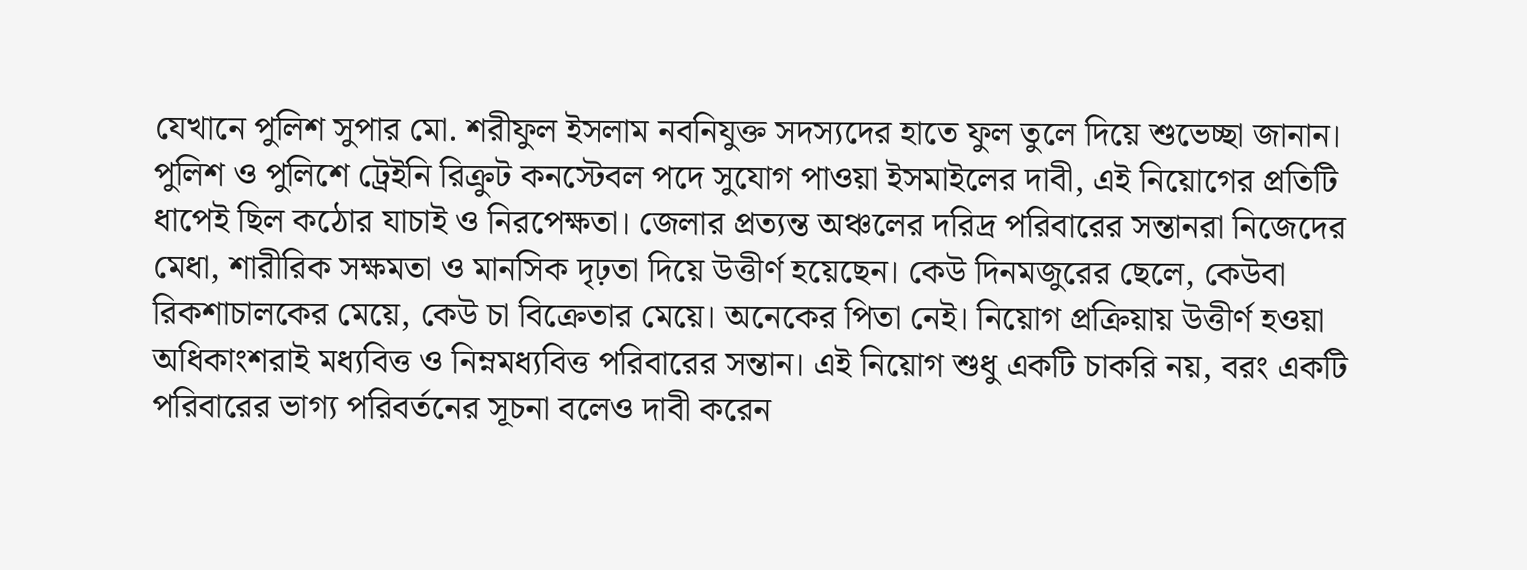যেখানে পুলিশ সুপার মো. শরীফুল ইসলাম নবনিযুক্ত সদস্যদের হাতে ফুল তুলে দিয়ে শুভেচ্ছা জানান।
পুলিশ ও পুলিশে ট্রেইনি রিক্রুট কনস্টেবল পদে সুযোগ পাওয়া ইসমাইলের দাবী, এই নিয়োগের প্রতিটি ধাপেই ছিল কঠোর যাচাই ও নিরপেক্ষতা। জেলার প্রত্যন্ত অঞ্চলের দরিদ্র পরিবারের সন্তানরা নিজেদের মেধা, শারীরিক সক্ষমতা ও মানসিক দৃঢ়তা দিয়ে উত্তীর্ণ হয়েছেন। কেউ দিনমজুরের ছেলে, কেউবা রিকশাচালকের মেয়ে, কেউ চা বিক্রেতার মেয়ে। অনেকের পিতা নেই। নিয়োগ প্রক্রিয়ায় উত্তীর্ণ হওয়া অধিকাংশরাই মধ্যবিত্ত ও নিম্নমধ্যবিত্ত পরিবারের সন্তান। এই নিয়োগ শুধু একটি চাকরি নয়, বরং একটি পরিবারের ভাগ্য পরিবর্তনের সূচনা বলেও দাবী করেন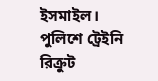ইসমাইল।
পুলিশে ট্রেইনি রিক্রুট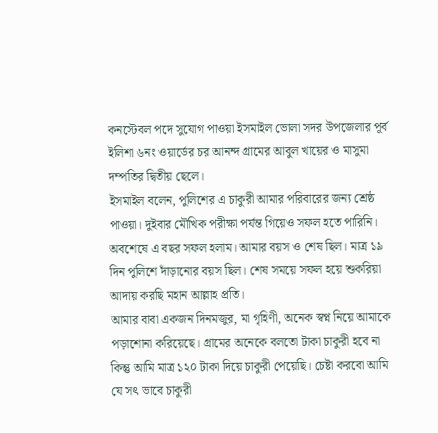কনস্টেবল পদে সুযোগ পাওয়া ইসমাইল ভোলা সদর উপজেলার পূর্ব ইলিশা ৬নং ওয়ার্ডের চর আনন্দ গ্রামের আবুল খায়ের ও মাসুমা দম্পতির দ্বিতীয় ছেলে।
ইসমাইল বলেন, পুলিশের এ চাকুরী আমার পরিবারের জন্য শ্রেষ্ঠ পাওয়া। দুইবার মৌখিক পরীক্ষা পর্যন্ত গিয়েও সফল হতে পারিনি। অবশেষে এ বছর সফল হলাম। আমার বয়স ও শেষ ছিল। মাত্র ১৯ দিন পুলিশে দাঁড়ানোর বয়স ছিল। শেষ সময়ে সফল হয়ে শুকরিয়া আদায় করছি মহান আল্লাহ প্রতি।
আমার বাবা একজন দিনমজুর, মা গৃহিণী, অনেক স্বপ্ন নিয়ে আমাকে পড়াশোনা করিয়েছে। গ্রামের অনেকে বলতো টাকা চাকুরী হবে না কিন্তু আমি মাত্র ১২০ টাকা দিয়ে চাকুরী পেয়েছি। চেষ্টা করবো আমি যে সৎ ভাবে চাকুরী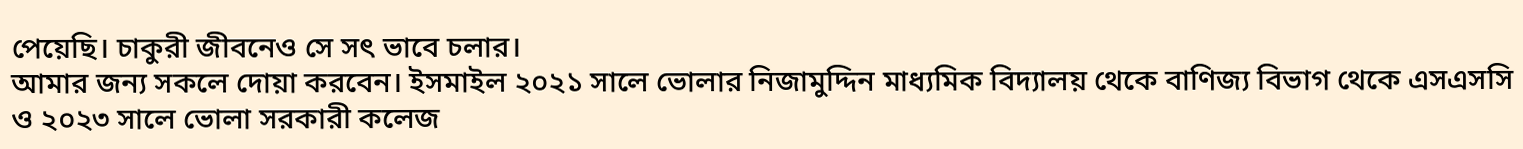পেয়েছি। চাকুরী জীবনেও সে সৎ ভাবে চলার।
আমার জন্য সকলে দোয়া করবেন। ইসমাইল ২০২১ সালে ভোলার নিজামুদ্দিন মাধ্যমিক বিদ্যালয় থেকে বাণিজ্য বিভাগ থেকে এসএসসি ও ২০২৩ সালে ভোলা সরকারী কলেজ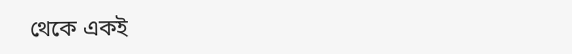থেকে একই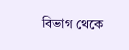বিভাগ থেকে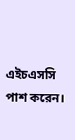এইচএসসি পাশ করেন।